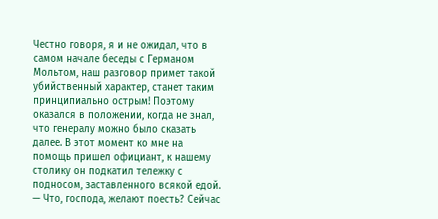Честно говоря, я и не ожидал, что в самом начале беседы с Германом Мольтом, наш разговор примет такой убийственный характер, станет таким принципиально острым! Поэтому оказался в положении, когда не знал, что генералу можно было сказать далее. В этот момент ко мне на помощь пришел официант, к нашему столику он подкатил тележку с подносом, заставленного всякой едой.
— Что, господа, желают поесть? Сейчас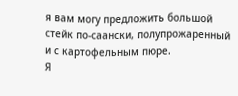я вам могу предложить большой стейк по-саански, полупрожаренный и с картофельным пюре.
Я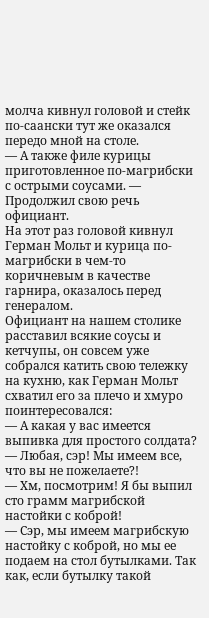молча кивнул головой и стейк по-саански тут же оказался передо мной на столе.
— А также филе курицы приготовленное по-магрибски с острыми соусами. — Продолжил свою речь официант.
На этот раз головой кивнул Герман Мольт и курица по-магрибски в чем-то коричневым в качестве гарнира, оказалось перед генералом.
Официант на нашем столике расставил всякие соусы и кетчупы, он совсем уже собрался катить свою тележку на кухню, как Герман Мольт схватил его за плечо и хмуро поинтересовался:
— А какая у вас имеется выпивка для простого солдата?
— Любая, сэр! Мы имеем все, что вы не пожелаете?!
— Хм, посмотрим! Я бы выпил сто грамм магрибской настойки с коброй!
— Сэр, мы имеем магрибскую настойку с коброй, но мы ее подаем на стол бутылками. Так как, если бутылку такой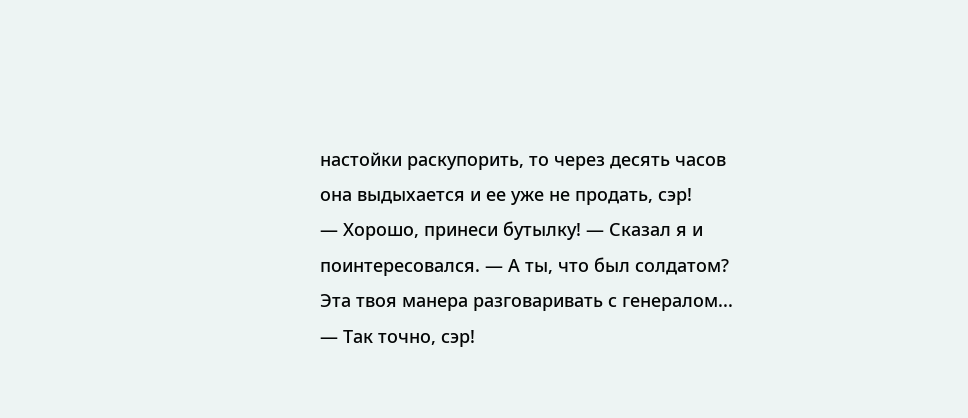настойки раскупорить, то через десять часов она выдыхается и ее уже не продать, сэр!
— Хорошо, принеси бутылку! — Сказал я и поинтересовался. — А ты, что был солдатом? Эта твоя манера разговаривать с генералом...
— Так точно, сэр!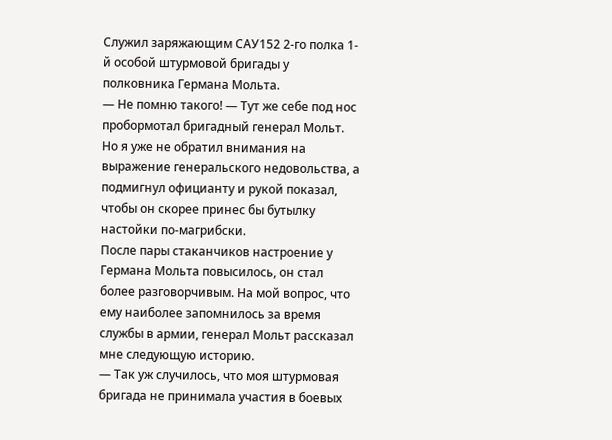Служил заряжающим САУ152 2-го полка 1-й особой штурмовой бригады у полковника Германа Мольта.
— Не помню такого! — Тут же себе под нос пробормотал бригадный генерал Мольт.
Но я уже не обратил внимания на выражение генеральского недовольства, а подмигнул официанту и рукой показал, чтобы он скорее принес бы бутылку настойки по-магрибски.
После пары стаканчиков настроение у Германа Мольта повысилось, он стал более разговорчивым. На мой вопрос, что ему наиболее запомнилось за время службы в армии, генерал Мольт рассказал мне следующую историю.
— Так уж случилось, что моя штурмовая бригада не принимала участия в боевых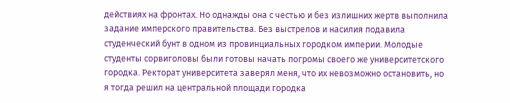действиях на фронтах. Но однажды она с честью и без излишних жертв выполнила задание имперского правительства. Без выстрелов и насилия подавила студенческий бунт в одном из провинциальных городком империи. Молодые студенты сорвиголовы были готовы начать погромы своего же университетского городка. Ректорат университета заверял меня, что их невозможно остановить, но я тогда решил на центральной площади городка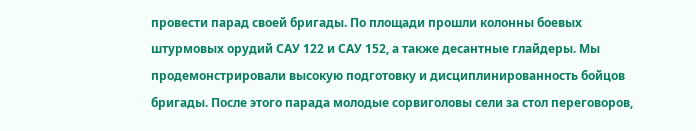провести парад своей бригады. По площади прошли колонны боевых штурмовых орудий САУ 122 и САУ 152, а также десантные глайдеры. Мы продемонстрировали высокую подготовку и дисциплинированность бойцов бригады. После этого парада молодые сорвиголовы сели за стол переговоров,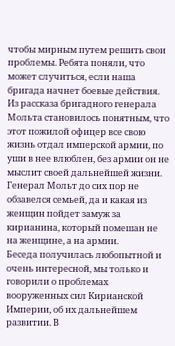чтобы мирным путем решить свои проблемы. Ребята поняли, что может случиться, если наша бригада начнет боевые действия.
Из рассказа бригадного генерала Мольта становилось понятным, что этот пожилой офицер все свою жизнь отдал имперской армии, по уши в нее влюблен, без армии он не мыслит своей дальнейшей жизни. Генерал Мольт до сих пор не обзавелся семьей, да и какая из женщин пойдет замуж за кирианина, который помешан не на женщине, а на армии.
Беседа получилась любопытной и очень интересной, мы только и говорили о проблемах вооруженных сил Кирианской Империи, об их дальнейшем развитии. В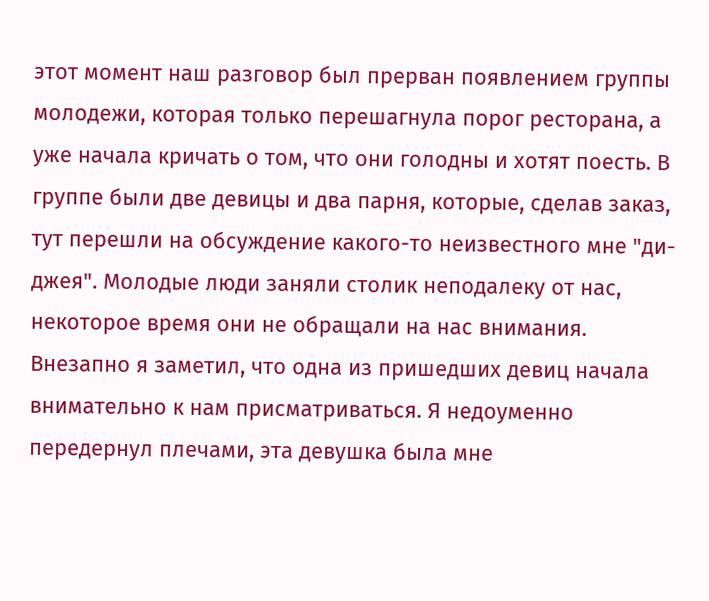этот момент наш разговор был прерван появлением группы молодежи, которая только перешагнула порог ресторана, а уже начала кричать о том, что они голодны и хотят поесть. В группе были две девицы и два парня, которые, сделав заказ, тут перешли на обсуждение какого-то неизвестного мне "ди-джея". Молодые люди заняли столик неподалеку от нас, некоторое время они не обращали на нас внимания.
Внезапно я заметил, что одна из пришедших девиц начала внимательно к нам присматриваться. Я недоуменно передернул плечами, эта девушка была мне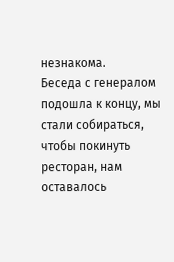незнакома.
Беседа с генералом подошла к концу, мы стали собираться, чтобы покинуть ресторан, нам оставалось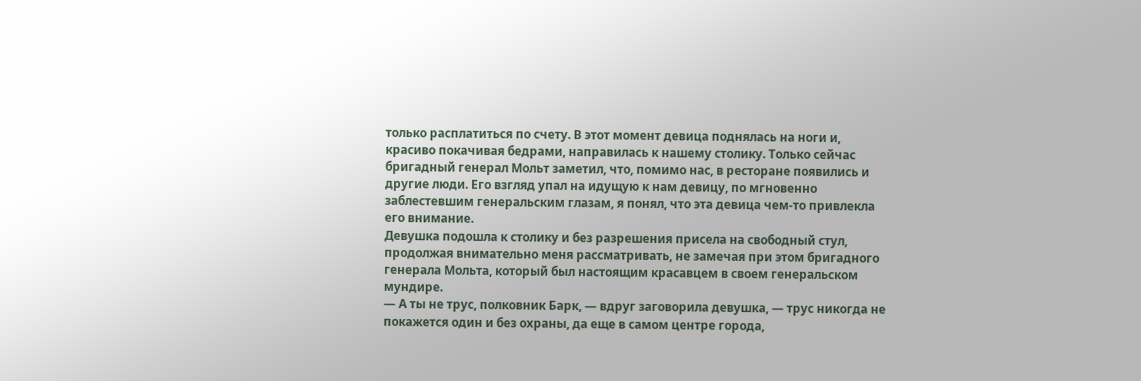только расплатиться по счету. В этот момент девица поднялась на ноги и, красиво покачивая бедрами, направилась к нашему столику. Только сейчас бригадный генерал Мольт заметил, что, помимо нас, в ресторане появились и другие люди. Его взгляд упал на идущую к нам девицу, по мгновенно заблестевшим генеральским глазам, я понял, что эта девица чем-то привлекла его внимание.
Девушка подошла к столику и без разрешения присела на свободный стул, продолжая внимательно меня рассматривать, не замечая при этом бригадного генерала Мольта, который был настоящим красавцем в своем генеральском мундире.
— А ты не трус, полковник Барк, — вдруг заговорила девушка, — трус никогда не покажется один и без охраны, да еще в самом центре города,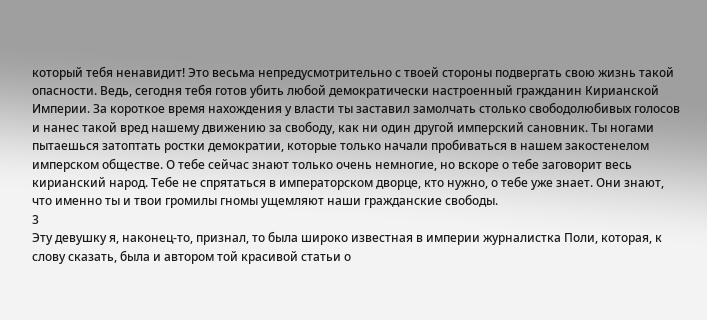который тебя ненавидит! Это весьма непредусмотрительно с твоей стороны подвергать свою жизнь такой опасности. Ведь, сегодня тебя готов убить любой демократически настроенный гражданин Кирианской Империи. За короткое время нахождения у власти ты заставил замолчать столько свободолюбивых голосов и нанес такой вред нашему движению за свободу, как ни один другой имперский сановник. Ты ногами пытаешься затоптать ростки демократии, которые только начали пробиваться в нашем закостенелом имперском обществе. О тебе сейчас знают только очень немногие, но вскоре о тебе заговорит весь кирианский народ. Тебе не спрятаться в императорском дворце, кто нужно, о тебе уже знает. Они знают, что именно ты и твои громилы гномы ущемляют наши гражданские свободы.
3
Эту девушку я, наконец-то, признал, то была широко известная в империи журналистка Поли, которая, к слову сказать, была и автором той красивой статьи о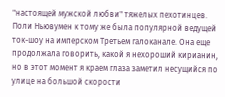"настоящей мужской любви" тяжелых пехотинцев. Поли Ньювумен к тому же была популярной ведущей ток-шоу на имперском Третьем галоканале. Она еще продолжала говорить, какой я нехороший кирианин, но в этот момент я краем глаза заметил несущийся по улице на большой скорости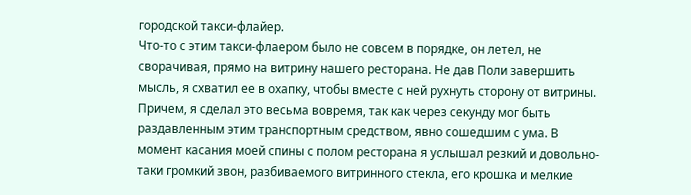городской такси-флайер.
Что-то с этим такси-флаером было не совсем в порядке, он летел, не сворачивая, прямо на витрину нашего ресторана. Не дав Поли завершить мысль, я схватил ее в охапку, чтобы вместе с ней рухнуть сторону от витрины. Причем, я сделал это весьма вовремя, так как через секунду мог быть раздавленным этим транспортным средством, явно сошедшим с ума. В момент касания моей спины с полом ресторана я услышал резкий и довольно-таки громкий звон, разбиваемого витринного стекла, его крошка и мелкие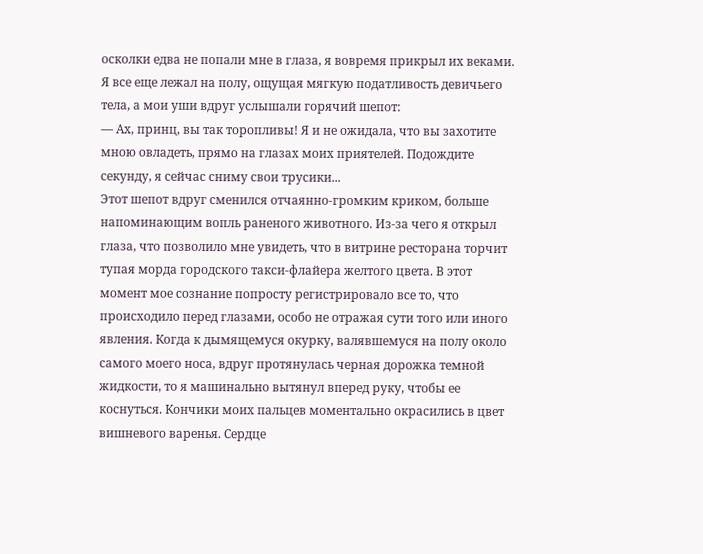осколки едва не попали мне в глаза, я вовремя прикрыл их веками.
Я все еще лежал на полу, ощущая мягкую податливость девичьего тела, а мои уши вдруг услышали горячий шепот:
— Ах, принц, вы так торопливы! Я и не ожидала, что вы захотите мною овладеть, прямо на глазах моих приятелей. Подождите секунду, я сейчас сниму свои трусики...
Этот шепот вдруг сменился отчаянно-громким криком, больше напоминающим вопль раненого животного. Из-за чего я открыл глаза, что позволило мне увидеть, что в витрине ресторана торчит тупая морда городского такси-флайера желтого цвета. В этот момент мое сознание попросту регистрировало все то, что происходило перед глазами, особо не отражая сути того или иного явления. Когда к дымящемуся окурку, валявшемуся на полу около самого моего носа, вдруг протянулась черная дорожка темной жидкости, то я машинально вытянул вперед руку, чтобы ее коснуться. Кончики моих пальцев моментально окрасились в цвет вишневого варенья. Сердце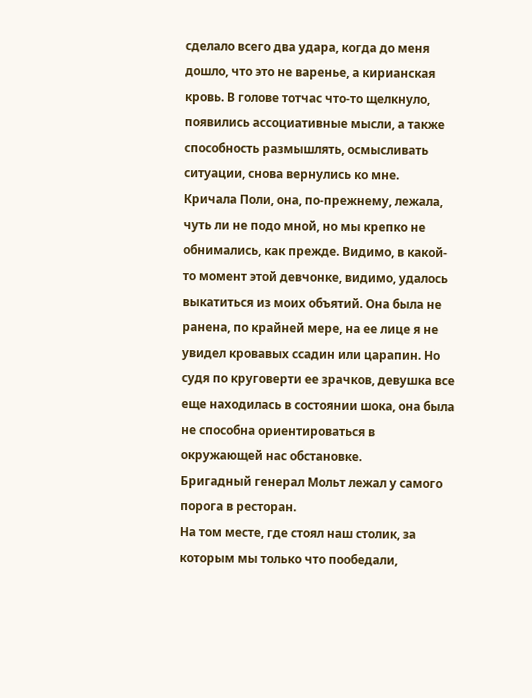сделало всего два удара, когда до меня дошло, что это не варенье, а кирианская кровь. В голове тотчас что-то щелкнуло, появились ассоциативные мысли, а также способность размышлять, осмысливать ситуации, снова вернулись ко мне.
Кричала Поли, она, по-прежнему, лежала, чуть ли не подо мной, но мы крепко не обнимались, как прежде. Видимо, в какой-то момент этой девчонке, видимо, удалось выкатиться из моих объятий. Она была не ранена, по крайней мере, на ее лице я не увидел кровавых ссадин или царапин. Но судя по круговерти ее зрачков, девушка все еще находилась в состоянии шока, она была не способна ориентироваться в окружающей нас обстановке.
Бригадный генерал Мольт лежал у самого порога в ресторан.
На том месте, где стоял наш столик, за которым мы только что пообедали,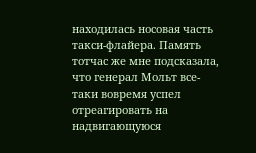находилась носовая часть такси-флайера. Память тотчас же мне подсказала, что генерал Мольт все-таки вовремя успел отреагировать на надвигающуюся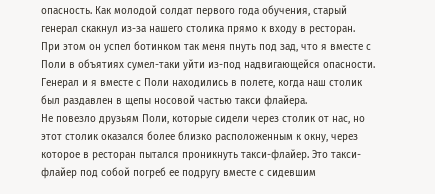опасность. Как молодой солдат первого года обучения, старый генерал скакнул из-за нашего столика прямо к входу в ресторан. При этом он успел ботинком так меня пнуть под зад, что я вместе с Поли в объятиях сумел-таки уйти из-под надвигающейся опасности. Генерал и я вместе с Поли находились в полете, когда наш столик был раздавлен в щепы носовой частью такси флайера.
Не повезло друзьям Поли, которые сидели через столик от нас, но этот столик оказался более близко расположенным к окну, через которое в ресторан пытался проникнуть такси-флайер. Это такси-флайер под собой погреб ее подругу вместе с сидевшим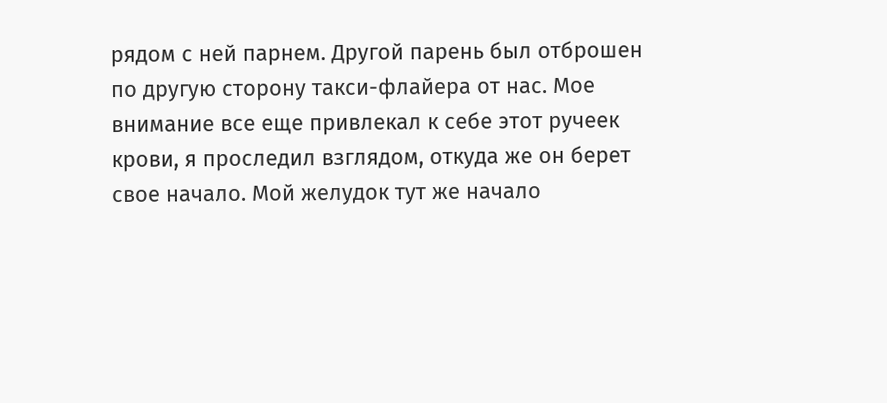рядом с ней парнем. Другой парень был отброшен по другую сторону такси-флайера от нас. Мое внимание все еще привлекал к себе этот ручеек крови, я проследил взглядом, откуда же он берет свое начало. Мой желудок тут же начало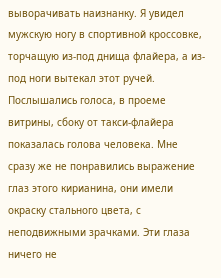выворачивать наизнанку. Я увидел мужскую ногу в спортивной кроссовке, торчащую из-под днища флайера, а из-под ноги вытекал этот ручей.
Послышались голоса, в проеме витрины, сбоку от такси-флайера показалась голова человека. Мне сразу же не понравились выражение глаз этого кирианина, они имели окраску стального цвета, с неподвижными зрачками. Эти глаза ничего не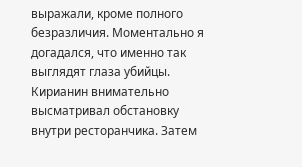выражали, кроме полного безразличия. Моментально я догадался, что именно так выглядят глаза убийцы. Кирианин внимательно высматривал обстановку внутри ресторанчика. Затем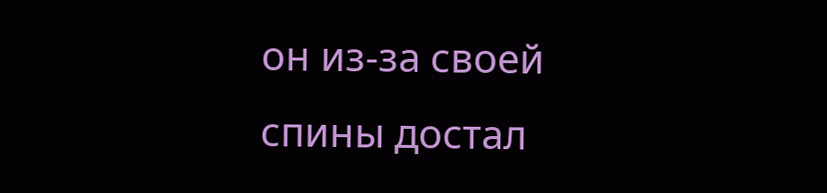он из-за своей спины достал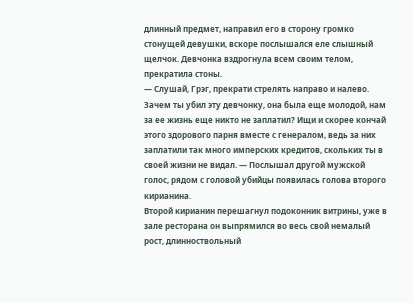длинный предмет, направил его в сторону громко стонущей девушки, вскоре послышался еле слышный щелчок. Девчонка вздрогнула всем своим телом, прекратила стоны.
— Слушай, Грэг, прекрати стрелять направо и налево. Зачем ты убил эту девчонку, она была еще молодой, нам за ее жизнь еще никто не заплатил? Ищи и скорее кончай этого здорового парня вместе с генералом, ведь за них заплатили так много имперских кредитов, скольких ты в своей жизни не видал. — Послышал другой мужской голос, рядом с головой убийцы появилась голова второго кирианина.
Второй кирианин перешагнул подоконник витрины, уже в зале ресторана он выпрямился во весь свой немалый рост, длинноствольный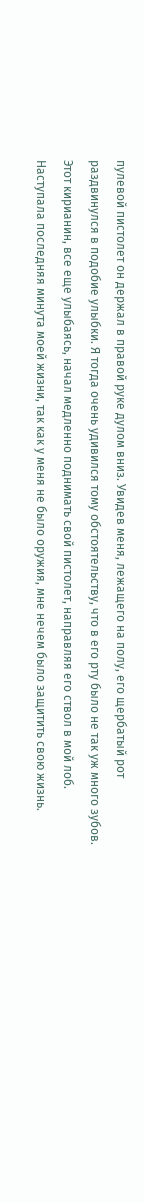пулевой пистолет он держал в правой руке дулом вниз. Увидев меня, лежащего на полу, его щербатый рот раздвинулся в подобие улыбки. Я тогда очень удивился тому обстоятельству, что в его рту было не так уж много зубов. Этот кирианин, все еще улыбаясь, начал медленно поднимать свой пистолет, направляя его ствол в мой лоб. Наступала последняя минута моей жизни, так как у меня не было оружия, мне нечем было защитить свою жизнь.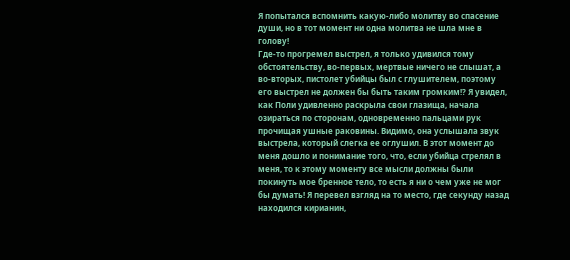Я попытался вспомнить какую-либо молитву во спасение души, но в тот момент ни одна молитва не шла мне в голову!
Где-то прогремел выстрел, я только удивился тому обстоятельству, во-первых, мертвые ничего не слышат, а во-вторых, пистолет убийцы был с глушителем, поэтому его выстрел не должен бы быть таким громким!? Я увидел, как Поли удивленно раскрыла свои глазища, начала озираться по сторонам, одновременно пальцами рук прочищая ушные раковины. Видимо, она услышала звук выстрела, который слегка ее оглушил. В этот момент до меня дошло и понимание того, что, если убийца стрелял в меня, то к этому моменту все мысли должны были покинуть мое бренное тело, то есть я ни о чем уже не мог бы думать! Я перевел взгляд на то место, где секунду назад находился кирианин,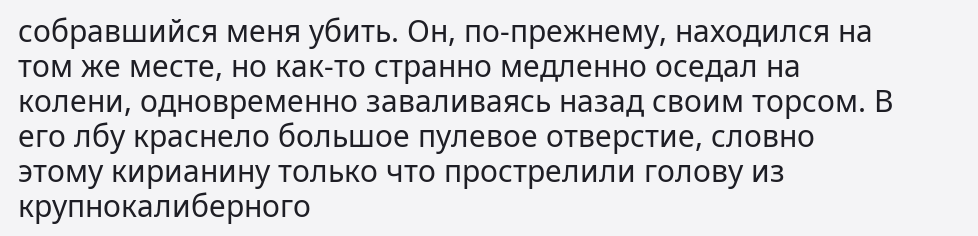собравшийся меня убить. Он, по-прежнему, находился на том же месте, но как-то странно медленно оседал на колени, одновременно заваливаясь назад своим торсом. В его лбу краснело большое пулевое отверстие, словно этому кирианину только что прострелили голову из крупнокалиберного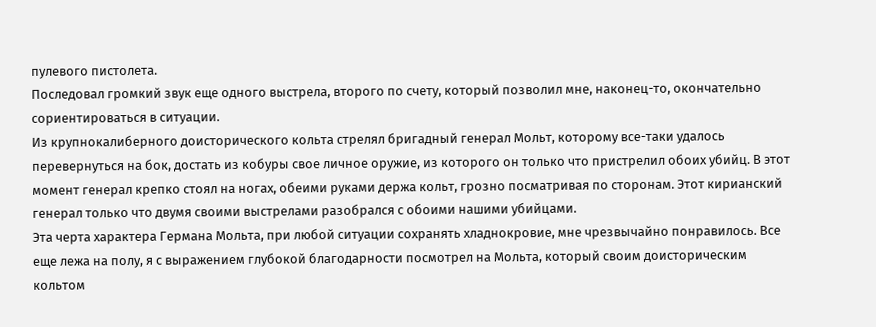пулевого пистолета.
Последовал громкий звук еще одного выстрела, второго по счету, который позволил мне, наконец-то, окончательно сориентироваться в ситуации.
Из крупнокалиберного доисторического кольта стрелял бригадный генерал Мольт, которому все-таки удалось перевернуться на бок, достать из кобуры свое личное оружие, из которого он только что пристрелил обоих убийц. В этот момент генерал крепко стоял на ногах, обеими руками держа кольт, грозно посматривая по сторонам. Этот кирианский генерал только что двумя своими выстрелами разобрался с обоими нашими убийцами.
Эта черта характера Германа Мольта, при любой ситуации сохранять хладнокровие, мне чрезвычайно понравилось. Все еще лежа на полу, я с выражением глубокой благодарности посмотрел на Мольта, который своим доисторическим кольтом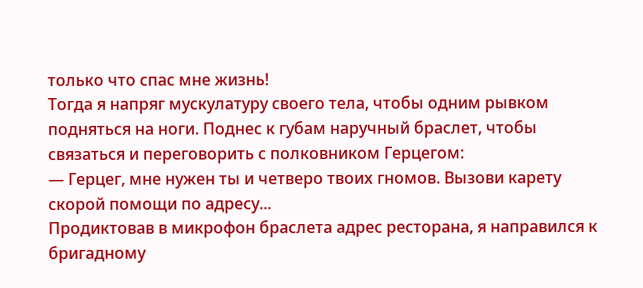только что спас мне жизнь!
Тогда я напряг мускулатуру своего тела, чтобы одним рывком подняться на ноги. Поднес к губам наручный браслет, чтобы связаться и переговорить с полковником Герцегом:
— Герцег, мне нужен ты и четверо твоих гномов. Вызови карету скорой помощи по адресу...
Продиктовав в микрофон браслета адрес ресторана, я направился к бригадному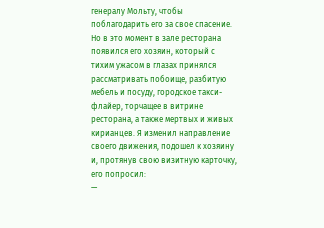генералу Мольту, чтобы поблагодарить его за свое спасение. Но в это момент в зале ресторана появился его хозяин, который с тихим ужасом в глазах принялся рассматривать побоище, разбитую мебель и посуду, городское такси-флайер, торчащее в витрине ресторана, а также мертвых и живых кирианцев. Я изменил направление своего движения, подошел к хозяину и, протянув свою визитную карточку, его попросил:
—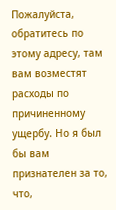Пожалуйста, обратитесь по этому адресу, там вам возместят расходы по причиненному ущербу. Но я был бы вам признателен за то, что,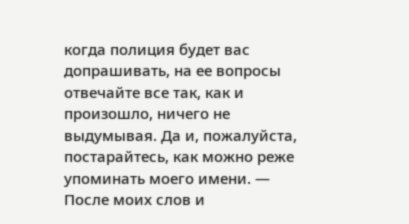когда полиция будет вас допрашивать, на ее вопросы отвечайте все так, как и произошло, ничего не выдумывая. Да и, пожалуйста, постарайтесь, как можно реже упоминать моего имени. —
После моих слов и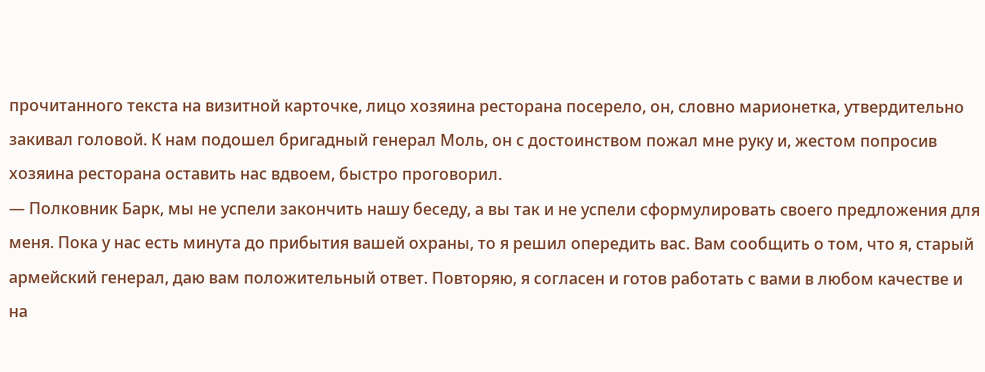прочитанного текста на визитной карточке, лицо хозяина ресторана посерело, он, словно марионетка, утвердительно закивал головой. К нам подошел бригадный генерал Моль, он с достоинством пожал мне руку и, жестом попросив хозяина ресторана оставить нас вдвоем, быстро проговорил.
— Полковник Барк, мы не успели закончить нашу беседу, а вы так и не успели сформулировать своего предложения для меня. Пока у нас есть минута до прибытия вашей охраны, то я решил опередить вас. Вам сообщить о том, что я, старый армейский генерал, даю вам положительный ответ. Повторяю, я согласен и готов работать с вами в любом качестве и на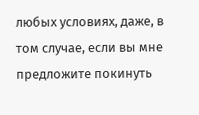любых условиях, даже, в том случае, если вы мне предложите покинуть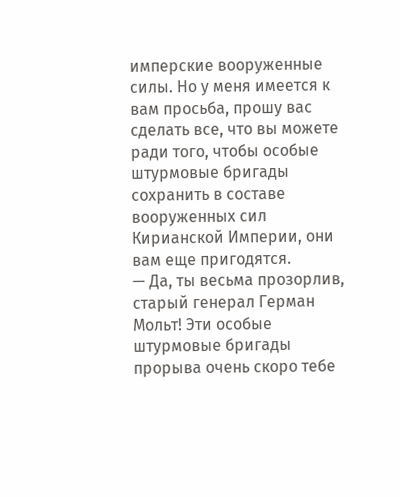имперские вооруженные силы. Но у меня имеется к вам просьба, прошу вас сделать все, что вы можете ради того, чтобы особые штурмовые бригады сохранить в составе вооруженных сил Кирианской Империи, они вам еще пригодятся.
— Да, ты весьма прозорлив, старый генерал Герман Мольт! Эти особые штурмовые бригады прорыва очень скоро тебе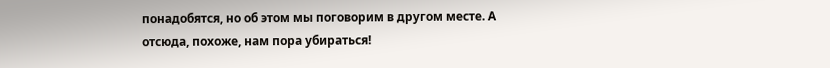понадобятся, но об этом мы поговорим в другом месте. А отсюда, похоже, нам пора убираться!